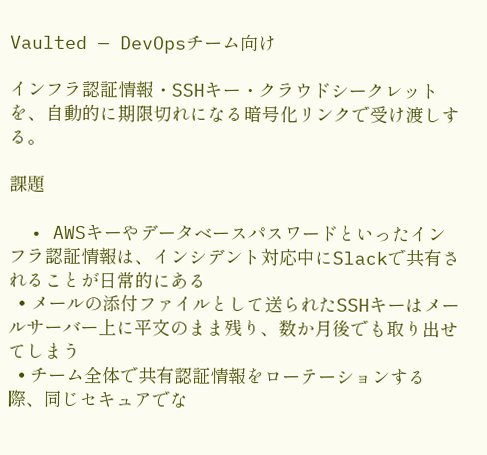Vaulted — DevOpsチーム向け

インフラ認証情報・SSHキー・クラウドシークレットを、自動的に期限切れになる暗号化リンクで受け渡しする。

課題

  • AWSキーやデータベースパスワードといったインフラ認証情報は、インシデント対応中にSlackで共有されることが日常的にある
  • メールの添付ファイルとして送られたSSHキーはメールサーバー上に平文のまま残り、数か月後でも取り出せてしまう
  • チーム全体で共有認証情報をローテーションする際、同じセキュアでな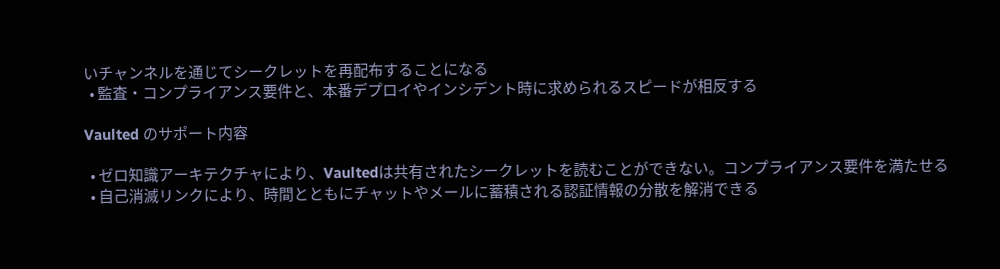いチャンネルを通じてシークレットを再配布することになる
  • 監査・コンプライアンス要件と、本番デプロイやインシデント時に求められるスピードが相反する

Vaulted のサポート内容

  • ゼロ知識アーキテクチャにより、Vaultedは共有されたシークレットを読むことができない。コンプライアンス要件を満たせる
  • 自己消滅リンクにより、時間とともにチャットやメールに蓄積される認証情報の分散を解消できる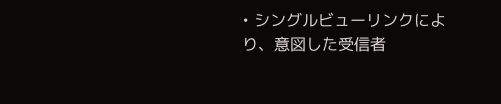• シングルビューリンクにより、意図した受信者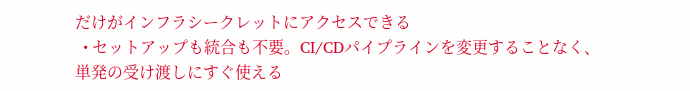だけがインフラシークレットにアクセスできる
  • セットアップも統合も不要。CI/CDパイプラインを変更することなく、単発の受け渡しにすぐ使える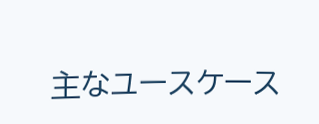主なユースケース